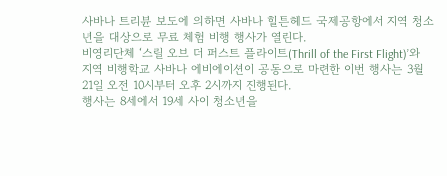사바나 트리뷴 보도에 의하면 사바나 힐튼헤드 국제공항에서 지역 청소년을 대상으로 무료 체험 비행 행사가 열린다.
비영리단체 ‘스릴 오브 더 퍼스트 플라이트(Thrill of the First Flight)’와 지역 비행학교 사바나 에비에이션이 공동으로 마련한 이번 행사는 3월 21일 오전 10시부터 오후 2시까지 진행된다.
행사는 8세에서 19세 사이 청소년을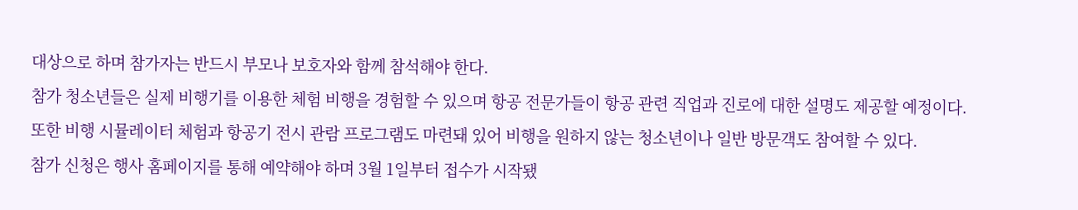대상으로 하며 참가자는 반드시 부모나 보호자와 함께 참석해야 한다.
참가 청소년들은 실제 비행기를 이용한 체험 비행을 경험할 수 있으며 항공 전문가들이 항공 관련 직업과 진로에 대한 설명도 제공할 예정이다.
또한 비행 시뮬레이터 체험과 항공기 전시 관람 프로그램도 마련돼 있어 비행을 원하지 않는 청소년이나 일반 방문객도 참여할 수 있다.
참가 신청은 행사 홈페이지를 통해 예약해야 하며 3월 1일부터 접수가 시작됐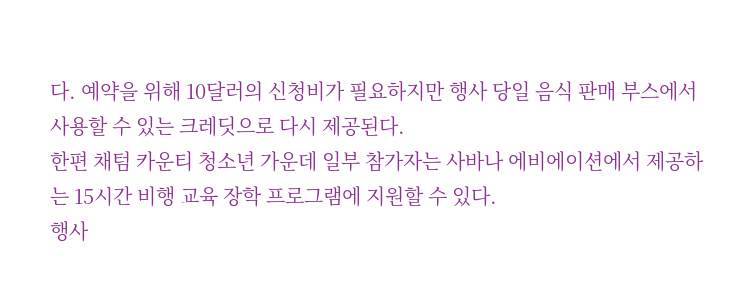다. 예약을 위해 10달러의 신청비가 필요하지만 행사 당일 음식 판매 부스에서 사용할 수 있는 크레딧으로 다시 제공된다.
한편 채텀 카운티 청소년 가운데 일부 참가자는 사바나 에비에이션에서 제공하는 15시간 비행 교육 장학 프로그램에 지원할 수 있다.
행사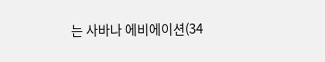는 사바나 에비에이션(34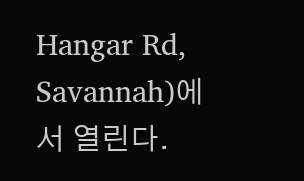Hangar Rd, Savannah)에서 열린다.